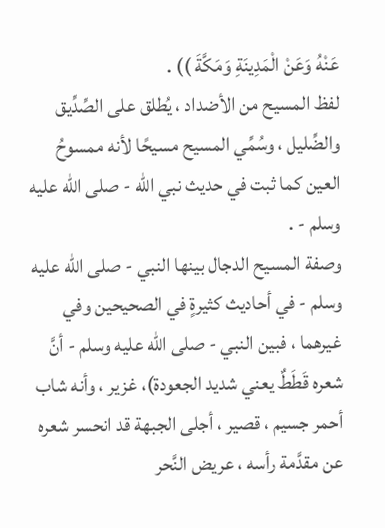عَنْهُ وَعَنْ الْمَدِينَةِ وَمَكَّةَ )) .
لفظ المسيح من الأضداد ، يُطلق على الصِّدِّيق والضِّليل ، وسُمِّي المسيح مسيحًا لأنه ممسوحُ العين كما ثبت في حديث نبي الله - صلى الله عليه وسلم - .
وصفة المسيح الدجال بينها النبي - صلى الله عليه وسلم - في أحاديث كثيرةٍ في الصحيحين وفي غيرهما ، فبين النبي - صلى الله عليه وسلم - أنَّ شعره قَطَطٌ يعني شديد الجعودة)، غزير ، وأنه شاب أحمر جسيم ، قصير ، أجلى الجبهة قد انحسر شعره عن مقدَّمة رأسه ، عريض النَّحر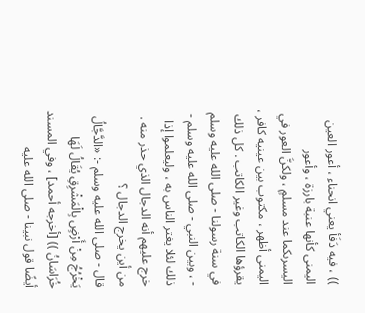)) ، فيه دَفَأ يعني انحناء ، أعور العين اليمنى كأنها عنبة بارزة ، وأعور اليسرىكما عند مسلمٍ ، ولكنَّ العور في اليمنى أظهر ، مكتوب بين عينيه كافر ، يقرؤها الكاتب وغير الكاتب . كل ذلك في سنة رسولنا - صلى الله عليه وسلم - ، وبين النبي - صلى الله عليه وسلم - ذلك لئلا يغتر الناس به ، وليعلموا إذا خرج عليهم أنه الدجال الذي حذر منه .
من أين يخرج الدجال ؟
قال - صلى الله عليه وسلم -: «الدَّجَّالُ يَخْرُجُ مِنْ أَرْضٍ بِالْمَشْرِقِ يُقَالُ لَهَا خُرَاسَانُ )) [أخرجه أحمد] ، وفي المسند أيضًا قول نبينا - صلى الله عليه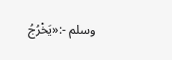وسلم -:«يَخْرُجُ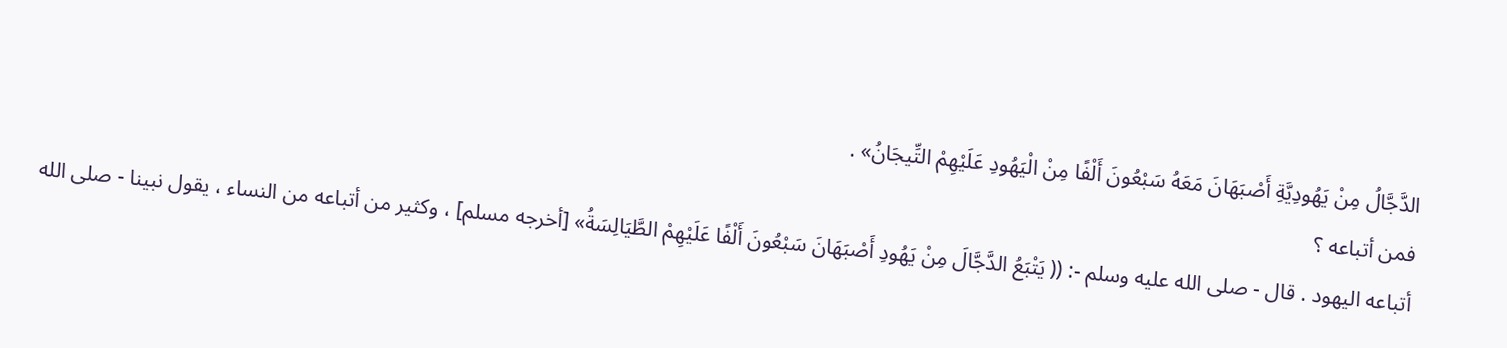الدَّجَّالُ مِنْ يَهُودِيَّةِ أَصْبَهَانَ مَعَهُ سَبْعُونَ أَلْفًا مِنْ الْيَهُودِ عَلَيْهِمْ التِّيجَانُ» .
فمن أتباعه ؟
أتباعه اليهود . قال - صلى الله عليه وسلم -: (( يَتْبَعُ الدَّجَّالَ مِنْ يَهُودِ أَصْبَهَانَ سَبْعُونَ أَلْفًا عَلَيْهِمْ الطَّيَالِسَةُ» [أخرجه مسلم] ، وكثير من أتباعه من النساء ، يقول نبينا - صلى الله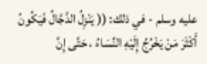عليه وسلم - في ذلك: (( يَنْزِلُ الدَّجَّالُ فَيَكُونُ أَكْثَرَ مَنْ يَخْرُجُ إِلَيْهِ النِّسَاءُ ، حَتَّى إِنَّ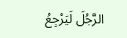الرَّجُلَ لَيَرْجِعُ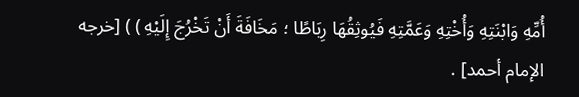أُمِّهِ وَابْنَتِهِ وَأُخْتِهِ وَعَمَّتِهِ فَيُوثِقُهَا رِبَاطًا ؛ مَخَافَةَ أَنْ تَخْرُجَ إِلَيْهِ ) ) [خرجه الإمام أحمد] .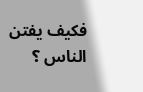فكيف يفتن الناس ؟